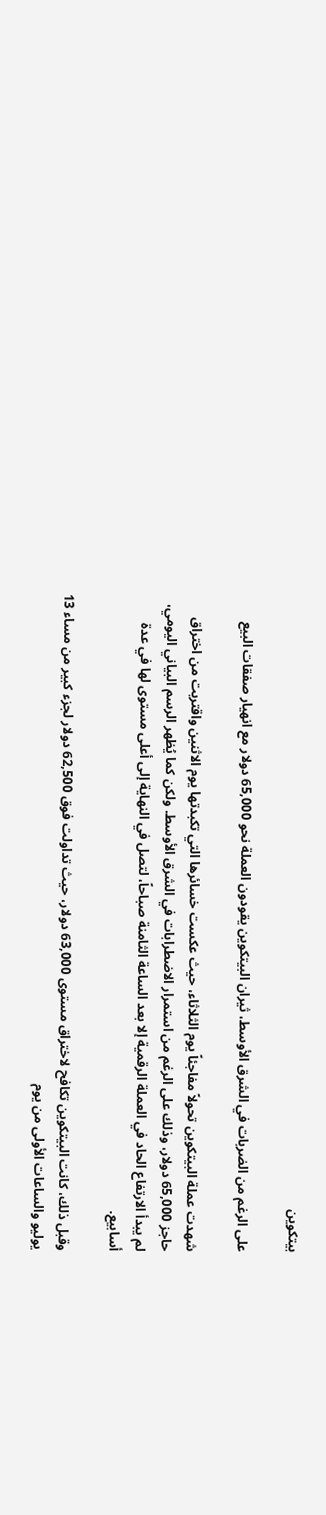بيتكوين

على الرغم من الضربات في الشرق الأوسط، ثيران البيتكوين يقودون العملة نحو 65,000 دولار مع انهيار صفقات البيع

شهدت عملة البيتكوين تحولاً مفاجئاً يوم الثلاثاء، حيث عكست خسائرها التي تكبدتها يوم الاثنين واقتربت من اختراق حاجز 65,000 دولار، وذلك على الرغم من استمرار الاضطرابات في الشرق الأوسط. ولكن كما يُظهر الرسم البياني اليومي، لم يبدأ الارتفاع الحاد في العملة الرقمية إلا بعد الساعة الثامنة صباحاً، لتصل في النهاية إلى أعلى مستوى لها في عدة أسابيع.

وقبل ذلك، كانت البيتكوين تكافح لاختراق مستوى 63,000 دولار، حيث تداولت فوق 62,500 دولار لجزء كبير من مساء 13 يوليو والساعات الأولى من يوم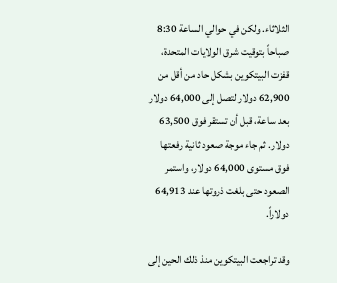الثلاثاء. ولكن في حوالي الساعة 8:30 صباحاً بتوقيت شرق الولايات المتحدة، قفزت البيتكوين بشكل حاد من أقل من 62,900 دولار لتصل إلى 64,000 دولار بعد ساعة، قبل أن تستقر فوق 63,500 دولار. ثم جاء موجة صعود ثانية رفعتها فوق مستوى 64,000 دولار، واستمر الصعود حتى بلغت ذروتها عند 64,913 دولاراً.

وقد تراجعت البيتكوين منذ ذلك الحين إلى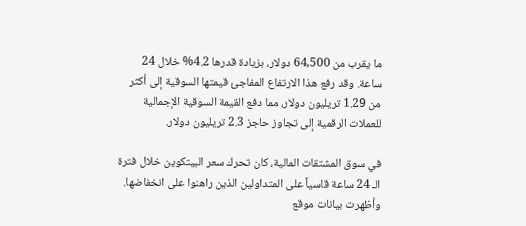ما يقرب من 64,500 دولار، بزيادة قدرها 4.2% خلال 24 ساعة. وقد رفع هذا الارتفاع المفاجئ قيمتها السوقية إلى أكثر من 1.29 تريليون دولار، مما دفع القيمة السوقية الإجمالية للعملات الرقمية إلى تجاوز حاجز 2.3 تريليون دولار.

في سوق المشتقات المالية، كان تحرك سعر البيتكوين خلال فترة الـ 24 ساعة قاسياً على المتداولين الذين راهنوا على انخفاضها. وأظهرت بيانات موقع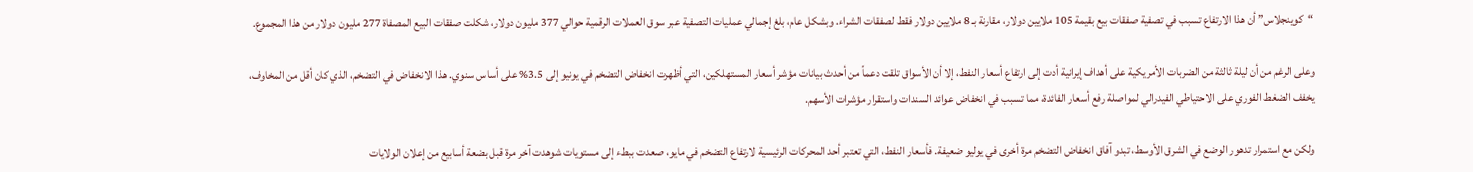“كوينجلاس” أن هذا الارتفاع تسبب في تصفية صفقات بيع بقيمة 105 ملايين دولار، مقارنة بـ 8 ملايين دولار فقط لصفقات الشراء. وبشكل عام، بلغ إجمالي عمليات التصفية عبر سوق العملات الرقمية حوالي 377 مليون دولار، شكلت صفقات البيع المصفاة 277 مليون دولار من هذا المجموع.

وعلى الرغم من أن ليلة ثالثة من الضربات الأمريكية على أهداف إيرانية أدت إلى ارتفاع أسعار النفط، إلا أن الأسواق تلقت دعماً من أحدث بيانات مؤشر أسعار المستهلكين، التي أظهرت انخفاض التضخم في يونيو إلى 3.5% على أساس سنوي. هذا الانخفاض في التضخم، الذي كان أقل من المخاوف، يخفف الضغط الفوري على الاحتياطي الفيدرالي لمواصلة رفع أسعار الفائدة، مما تسبب في انخفاض عوائد السندات واستقرار مؤشرات الأسهم.

ولكن مع استمرار تدهور الوضع في الشرق الأوسط، تبدو آفاق انخفاض التضخم مرة أخرى في يوليو ضعيفة. فأسعار النفط، التي تعتبر أحد المحركات الرئيسية لارتفاع التضخم في مايو، صعدت ببطء إلى مستويات شوهدت آخر مرة قبل بضعة أسابيع من إعلان الولايات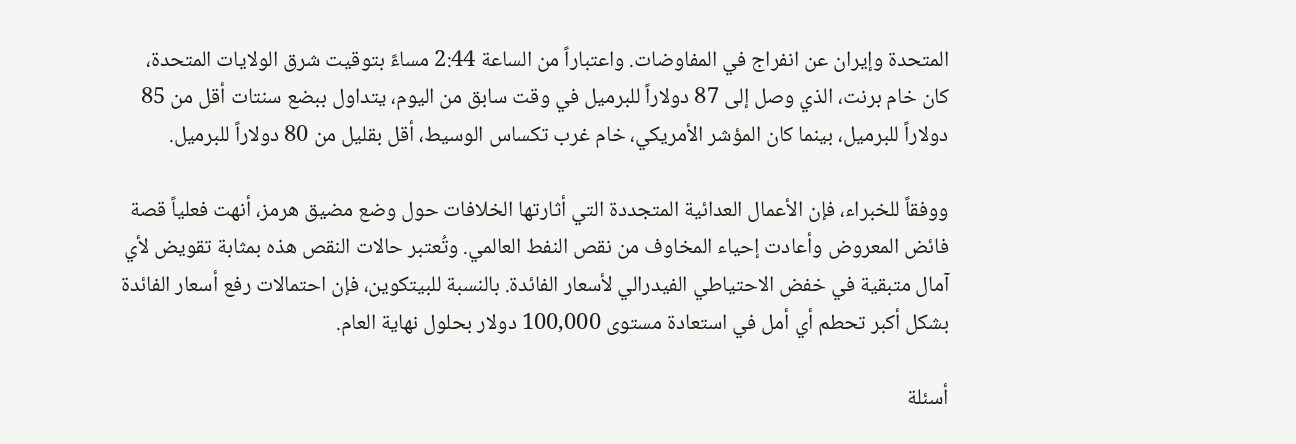المتحدة وإيران عن انفراج في المفاوضات. واعتباراً من الساعة 2:44 مساءً بتوقيت شرق الولايات المتحدة، كان خام برنت، الذي وصل إلى 87 دولاراً للبرميل في وقت سابق من اليوم، يتداول ببضع سنتات أقل من 85 دولاراً للبرميل، بينما كان المؤشر الأمريكي، خام غرب تكساس الوسيط، أقل بقليل من 80 دولاراً للبرميل.

ووفقاً للخبراء، فإن الأعمال العدائية المتجددة التي أثارتها الخلافات حول وضع مضيق هرمز، أنهت فعلياً قصة فائض المعروض وأعادت إحياء المخاوف من نقص النفط العالمي. وتُعتبر حالات النقص هذه بمثابة تقويض لأي آمال متبقية في خفض الاحتياطي الفيدرالي لأسعار الفائدة. بالنسبة للبيتكوين، فإن احتمالات رفع أسعار الفائدة بشكل أكبر تحطم أي أمل في استعادة مستوى 100,000 دولار بحلول نهاية العام.

أسئلة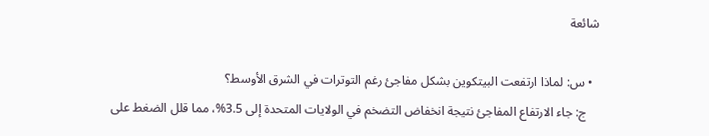شائعة

  • س: لماذا ارتفعت البيتكوين بشكل مفاجئ رغم التوترات في الشرق الأوسط؟
    ج: جاء الارتفاع المفاجئ نتيجة انخفاض التضخم في الولايات المتحدة إلى 3.5%، مما قلل الضغط على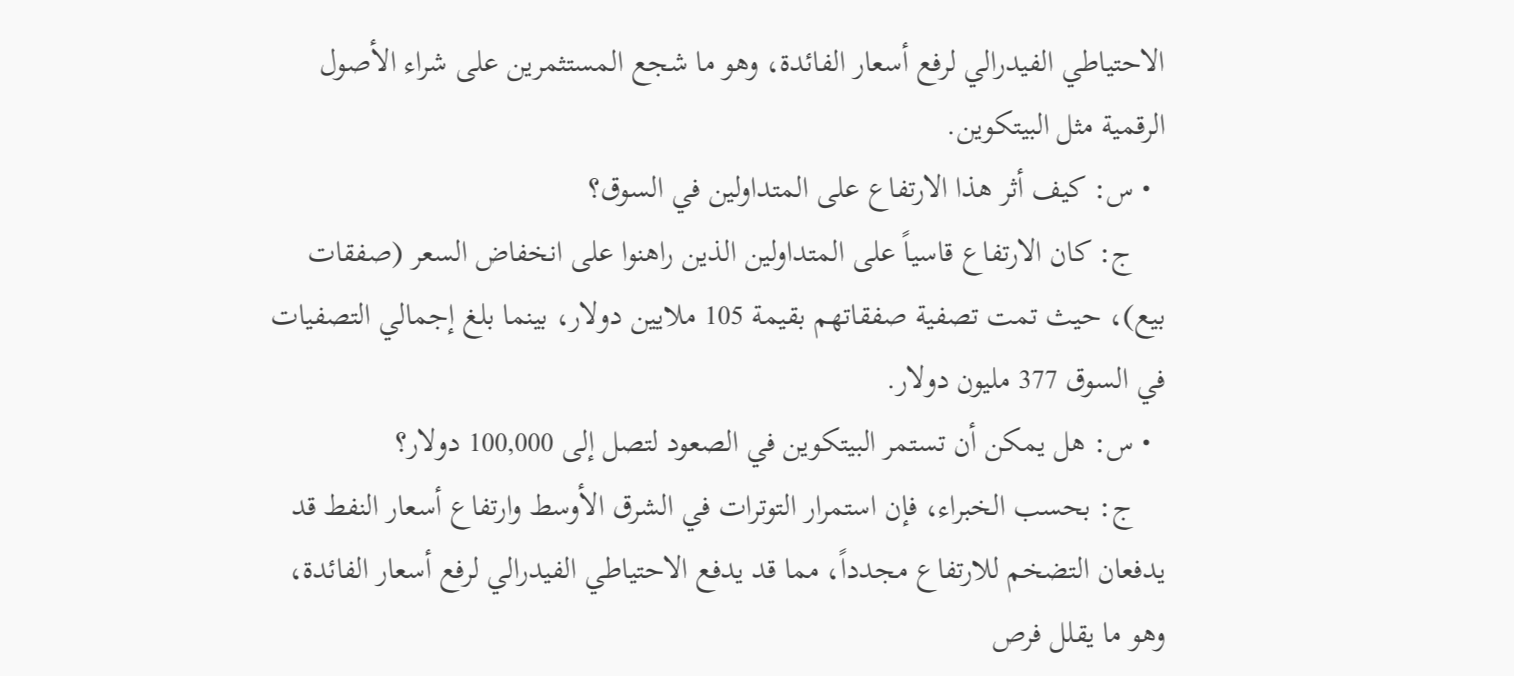الاحتياطي الفيدرالي لرفع أسعار الفائدة، وهو ما شجع المستثمرين على شراء الأصول الرقمية مثل البيتكوين.
  • س: كيف أثر هذا الارتفاع على المتداولين في السوق؟
    ج: كان الارتفاع قاسياً على المتداولين الذين راهنوا على انخفاض السعر (صفقات بيع)، حيث تمت تصفية صفقاتهم بقيمة 105 ملايين دولار، بينما بلغ إجمالي التصفيات في السوق 377 مليون دولار.
  • س: هل يمكن أن تستمر البيتكوين في الصعود لتصل إلى 100,000 دولار؟
    ج: بحسب الخبراء، فإن استمرار التوترات في الشرق الأوسط وارتفاع أسعار النفط قد يدفعان التضخم للارتفاع مجدداً، مما قد يدفع الاحتياطي الفيدرالي لرفع أسعار الفائدة، وهو ما يقلل فرص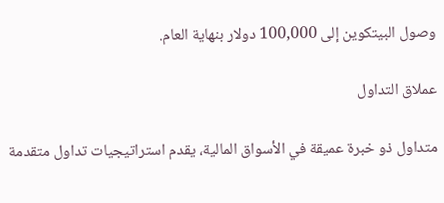وصول البيتكوين إلى 100,000 دولار بنهاية العام.

عملاق التداول

متداول ذو خبرة عميقة في الأسواق المالية، يقدم استراتيجيات تداول متقدمة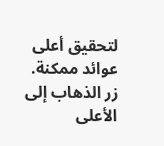لتحقيق أعلى عوائد ممكنة.
زر الذهاب إلى الأعلى